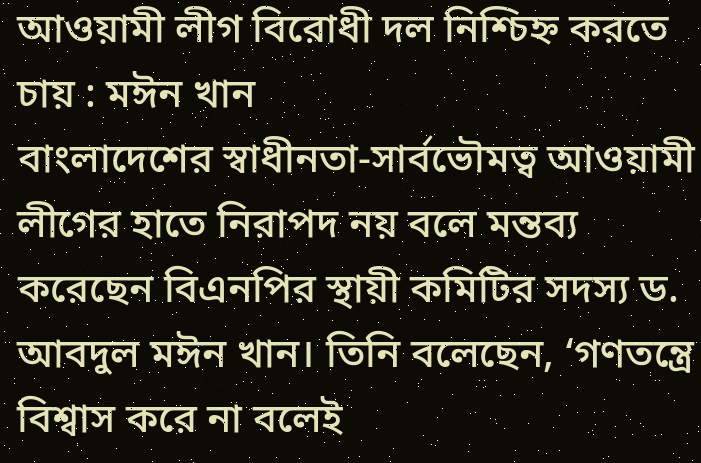আওয়ামী লীগ বিরোধী দল নিশ্চিহ্ন করতে চায় : মঈন খান
বাংলাদেশের স্বাধীনতা-সার্বভৌমত্ব আওয়ামী লীগের হাতে নিরাপদ নয় বলে মন্তব্য করেছেন বিএনপির স্থায়ী কমিটির সদস্য ড. আবদুল মঈন খান। তিনি বলেছেন, ‘গণতন্ত্রে বিশ্বাস করে না বলেই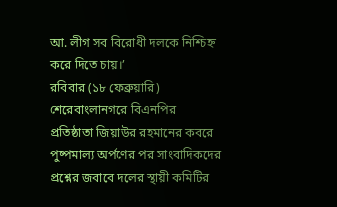আ. লীগ সব বিরোধী দলকে নিশ্চিহ্ন করে দিতে চায়।’
রবিবার (১৮ ফেব্রুয়ারি) শেরেবাংলানগরে বিএনপির প্রতিষ্ঠাতা জিয়াউর রহমানের কবরে পুষ্পমাল্য অর্পণের পর সাংবাদিকদের প্রশ্নের জবাবে দলের স্থায়ী কমিটির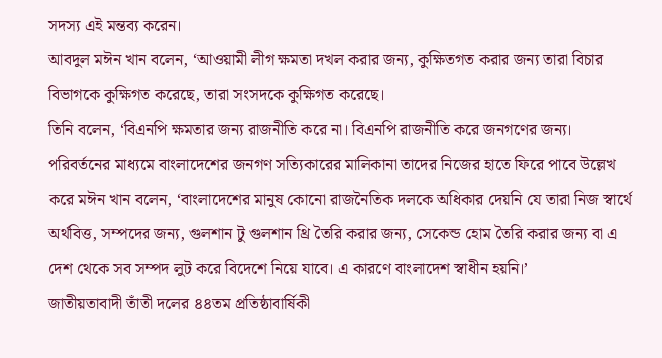সদস্য এই মন্তব্য করেন।
আবদুল মঈন খান বলেন, ‘আওয়ামী লীগ ক্ষমতা দখল করার জন্য, কুক্ষিতগত করার জন্য তারা বিচার বিভাগকে কুক্ষিগত করেছে, তারা সংসদকে কুক্ষিগত করেছে।
তিনি বলেন, ‘বিএনপি ক্ষমতার জন্য রাজনীতি করে না। বিএনপি রাজনীতি করে জনগণের জন্য।
পরিবর্তনের মাধ্যমে বাংলাদেশের জনগণ সত্যিকারের মালিকানা তাদের নিজের হাতে ফিরে পাবে উল্লেখ করে মঈন খান বলেন, ‘বাংলাদেশের মানুষ কোনো রাজনৈতিক দলকে অধিকার দেয়নি যে তারা নিজ স্বার্থে অর্থবিত্ত, সম্পদের জন্য, গুলশান টু গুলশান থ্রি তৈরি করার জন্য, সেকেন্ড হোম তৈরি করার জন্য বা এ দেশ থেকে সব সম্পদ লুট করে বিদেশে নিয়ে যাবে। এ কারণে বাংলাদেশ স্বাধীন হয়নি।’
জাতীয়তাবাদী তাঁতী দলের ৪৪তম প্রতিষ্ঠাবার্ষিকী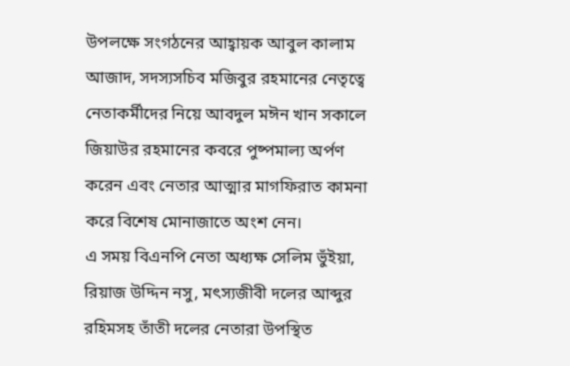উপলক্ষে সংগঠনের আহ্বায়ক আবুল কালাম আজাদ, সদস্যসচিব মজিবুর রহমানের নেতৃত্বে নেতাকর্মীদের নিয়ে আবদুল মঈন খান সকালে জিয়াউর রহমানের কবরে পুষ্পমাল্য অর্পণ করেন এবং নেতার আত্মার মাগফিরাত কামনা করে বিশেষ মোনাজাতে অংশ নেন।
এ সময় বিএনপি নেতা অধ্যক্ষ সেলিম ভুঁইয়া, রিয়াজ উদ্দিন নসু, মৎস্যজীবী দলের আব্দুর রহিমসহ তাঁতী দলের নেতারা উপস্থিত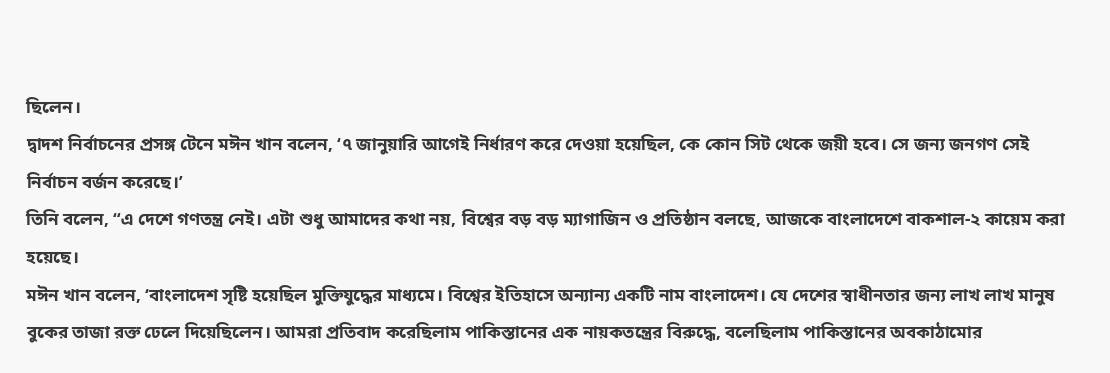ছিলেন।
দ্বাদশ নির্বাচনের প্রসঙ্গ টেনে মঈন খান বলেন, ‘৭ জানুয়ারি আগেই নির্ধারণ করে দেওয়া হয়েছিল, কে কোন সিট থেকে জয়ী হবে। সে জন্য জনগণ সেই নির্বাচন বর্জন করেছে।’
তিনি বলেন, “এ দেশে গণতন্ত্র নেই। এটা শুধু আমাদের কথা নয়, বিশ্বের বড় বড় ম্যাগাজিন ও প্রতিষ্ঠান বলছে, আজকে বাংলাদেশে বাকশাল-২ কায়েম করা হয়েছে।
মঈন খান বলেন, ‘বাংলাদেশ সৃষ্টি হয়েছিল মুক্তিযুদ্ধের মাধ্যমে। বিশ্বের ইতিহাসে অন্যান্য একটি নাম বাংলাদেশ। যে দেশের স্বাধীনতার জন্য লাখ লাখ মানুষ বুকের তাজা রক্ত ঢেলে দিয়েছিলেন। আমরা প্রতিবাদ করেছিলাম পাকিস্তানের এক নায়কতন্ত্রের বিরুদ্ধে, বলেছিলাম পাকিস্তানের অবকাঠামোর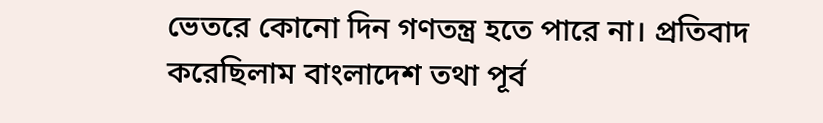ভেতরে কোনো দিন গণতন্ত্র হতে পারে না। প্রতিবাদ করেছিলাম বাংলাদেশ তথা পূর্ব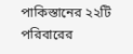পাকিস্তানের ২২টি পরিবারের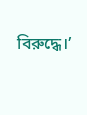বিরুদ্ধে।’